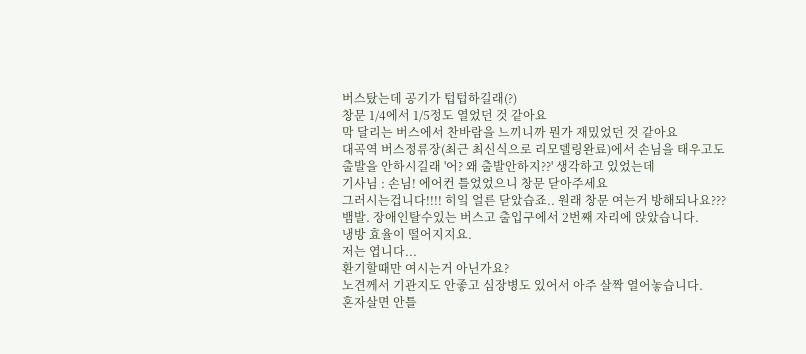버스탔는데 공기가 텁텁하길래(?)
창문 1/4에서 1/5정도 열었던 것 같아요
막 달리는 버스에서 찬바람을 느끼니까 뭔가 재밌었던 것 같아요
대곡역 버스정류장(최근 최신식으로 리모델링완료)에서 손님을 태우고도
출발을 안하시길래 '어? 왜 출발안하지??' 생각하고 있었는데
기사님 : 손님! 에어컨 틀었었으니 창문 닫아주세요
그러시는겁니다!!!! 히잌 얼른 닫았습죠.. 원래 창문 여는거 방해되나요???
뱀발. 장애인탈수있는 버스고 출입구에서 2번째 자리에 앉았습니다.
냉방 효율이 떨어지지요.
저는 엽니다...
환기할때만 여시는거 아닌가요?
노견께서 기관지도 안좋고 심장병도 있어서 아주 살짝 열어놓습니다.
혼자살면 안틀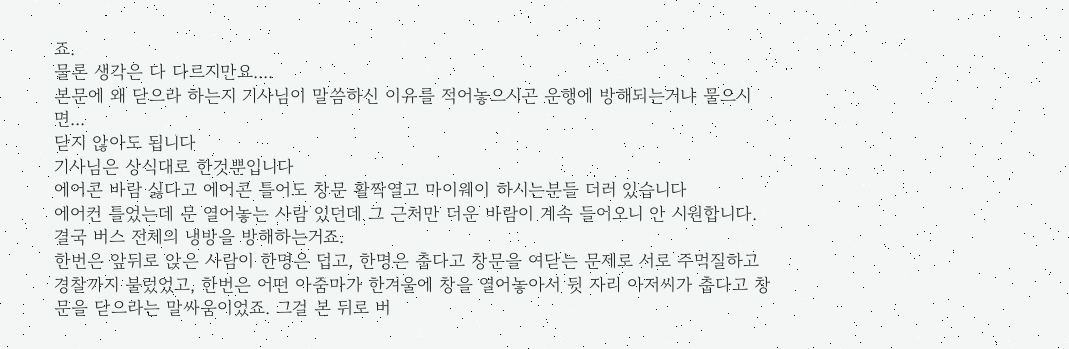죠.
물론 생각은 다 다르지만요....
본문에 왜 닫으라 하는지 기사님이 말씀하신 이유를 적어놓으시곤 운행에 방해되는거냐 물으시면...
닫지 않아도 됩니다
기사님은 상식대로 한것뿐입니다
에어콘 바람 싫다고 에어콘 틀어도 창문 활짝열고 마이웨이 하시는분들 더러 있습니다
에어컨 틀었는데 문 열어놓는 사람 있던데 그 근처만 더운 바람이 계속 들어오니 안 시원합니다.
결국 버스 전체의 냉방을 방해하는거죠.
한번은 앞뒤로 앉은 사람이 한명은 덥고, 한명은 춥다고 창문을 여닫는 문제로 서로 주먹질하고 경찰까지 불렀었고, 한번은 어떤 아줌마가 한겨울에 창을 열어놓아서 뒷 자리 아저씨가 춥다고 창문을 닫으라는 말싸움이었죠. 그걸 본 뒤로 버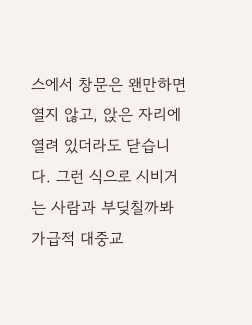스에서 창문은 왠만하면 열지 않고, 앉은 자리에 열려 있더라도 닫습니다. 그런 식으로 시비거는 사람과 부딪칠까봐 가급적 대중교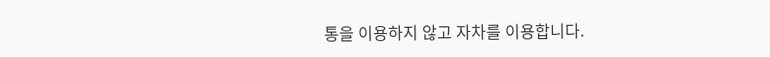통을 이용하지 않고 자차를 이용합니다.